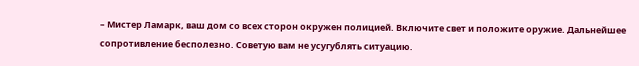– Мистер Ламарк, ваш дом со всех сторон окружен полицией. Включите свет и положите оружие. Дальнейшее сопротивление бесполезно. Советую вам не усугублять ситуацию.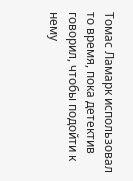Томас Ламарк использовал то время, пока детектив говорил, чтобы подойти к нему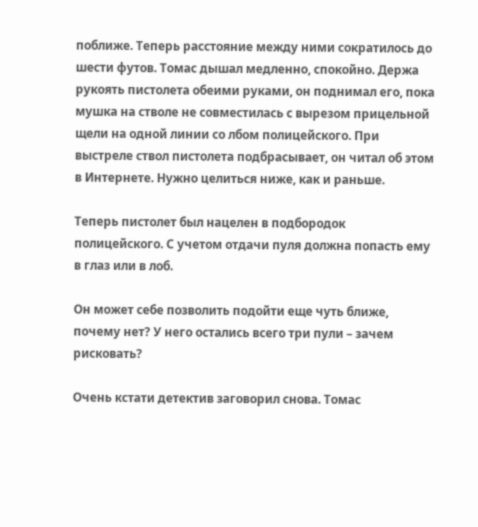поближе. Теперь расстояние между ними сократилось до шести футов. Томас дышал медленно, спокойно. Держа рукоять пистолета обеими руками, он поднимал его, пока мушка на стволе не совместилась с вырезом прицельной щели на одной линии со лбом полицейского. При выстреле ствол пистолета подбрасывает, он читал об этом в Интернете. Нужно целиться ниже, как и раньше.

Теперь пистолет был нацелен в подбородок полицейского. С учетом отдачи пуля должна попасть ему в глаз или в лоб.

Он может себе позволить подойти еще чуть ближе, почему нет? У него остались всего три пули – зачем рисковать?

Очень кстати детектив заговорил снова. Томас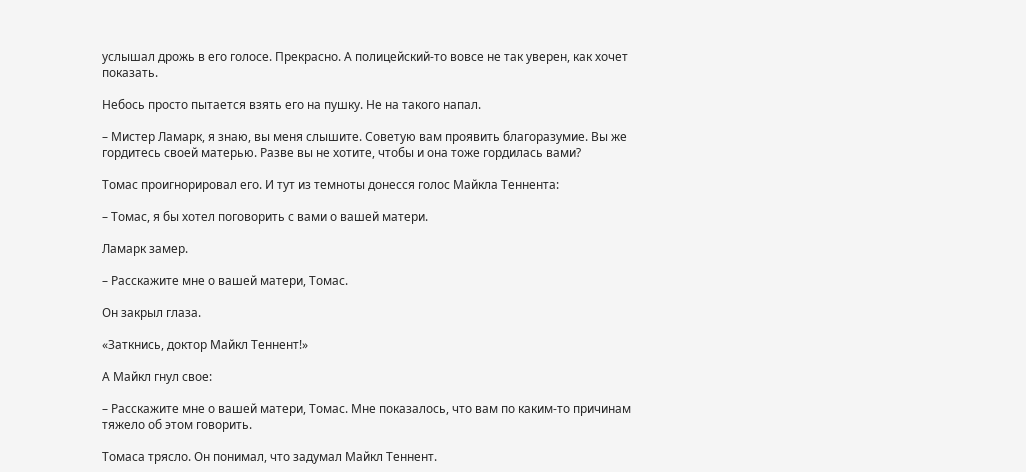услышал дрожь в его голосе. Прекрасно. А полицейский-то вовсе не так уверен, как хочет показать.

Небось просто пытается взять его на пушку. Не на такого напал.

– Мистер Ламарк, я знаю, вы меня слышите. Советую вам проявить благоразумие. Вы же гордитесь своей матерью. Разве вы не хотите, чтобы и она тоже гордилась вами?

Томас проигнорировал его. И тут из темноты донесся голос Майкла Теннента:

– Томас, я бы хотел поговорить с вами о вашей матери.

Ламарк замер.

– Расскажите мне о вашей матери, Томас.

Он закрыл глаза.

«Заткнись, доктор Майкл Теннент!»

А Майкл гнул свое:

– Расскажите мне о вашей матери, Томас. Мне показалось, что вам по каким-то причинам тяжело об этом говорить.

Томаса трясло. Он понимал, что задумал Майкл Теннент.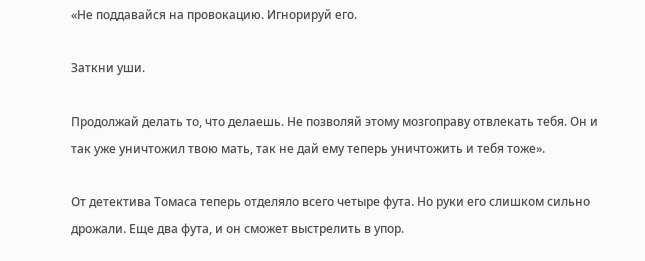«Не поддавайся на провокацию. Игнорируй его.

Заткни уши.

Продолжай делать то, что делаешь. Не позволяй этому мозгоправу отвлекать тебя. Он и так уже уничтожил твою мать, так не дай ему теперь уничтожить и тебя тоже».

От детектива Томаса теперь отделяло всего четыре фута. Но руки его слишком сильно дрожали. Еще два фута, и он сможет выстрелить в упор.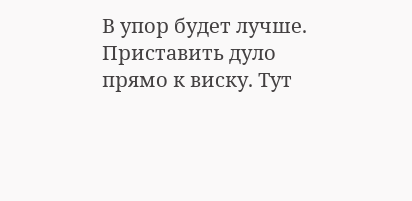В упор будет лучше. Приставить дуло прямо к виску. Тут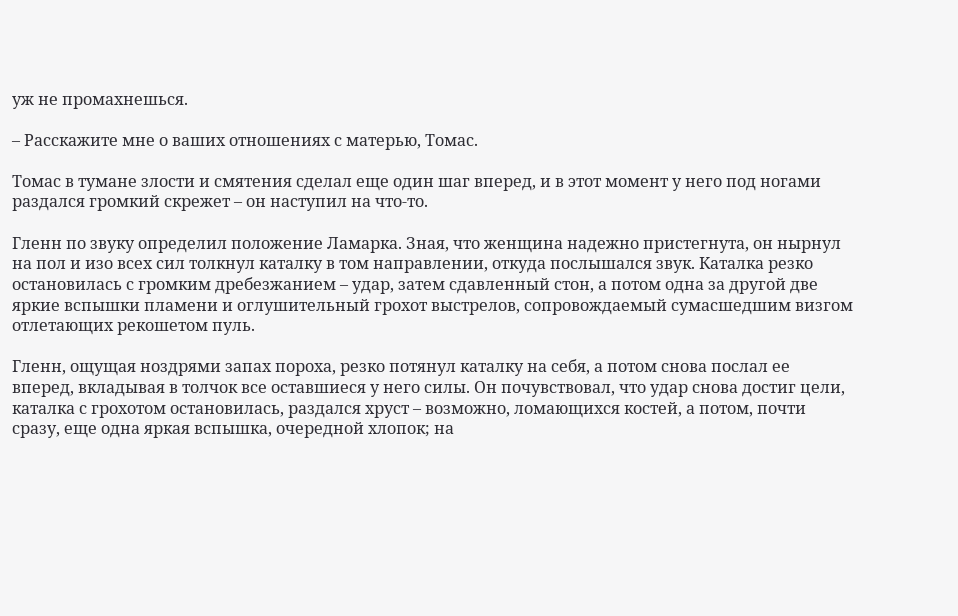уж не промахнешься.

– Расскажите мне о ваших отношениях с матерью, Томас.

Томас в тумане злости и смятения сделал еще один шаг вперед, и в этот момент у него под ногами раздался громкий скрежет – он наступил на что-то.

Гленн по звуку определил положение Ламарка. Зная, что женщина надежно пристегнута, он нырнул на пол и изо всех сил толкнул каталку в том направлении, откуда послышался звук. Каталка резко остановилась с громким дребезжанием – удар, затем сдавленный стон, а потом одна за другой две яркие вспышки пламени и оглушительный грохот выстрелов, сопровождаемый сумасшедшим визгом отлетающих рекошетом пуль.

Гленн, ощущая ноздрями запах пороха, резко потянул каталку на себя, а потом снова послал ее вперед, вкладывая в толчок все оставшиеся у него силы. Он почувствовал, что удар снова достиг цели, каталка с грохотом остановилась, раздался хруст – возможно, ломающихся костей, а потом, почти сразу, еще одна яркая вспышка, очередной хлопок; на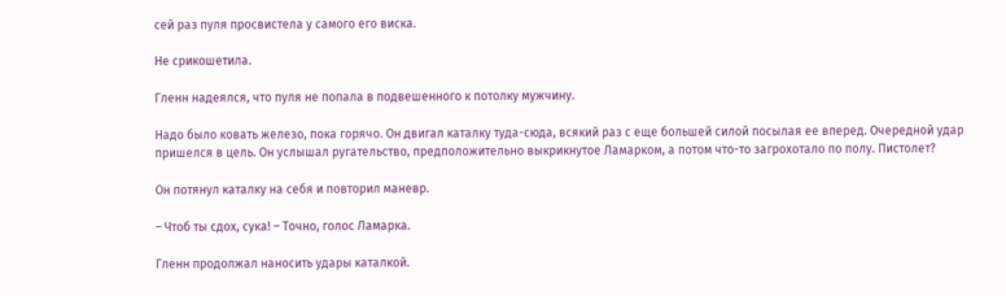сей раз пуля просвистела у самого его виска.

Не срикошетила.

Гленн надеялся, что пуля не попала в подвешенного к потолку мужчину.

Надо было ковать железо, пока горячо. Он двигал каталку туда-сюда, всякий раз с еще большей силой посылая ее вперед. Очередной удар пришелся в цель. Он услышал ругательство, предположительно выкрикнутое Ламарком, а потом что-то загрохотало по полу. Пистолет?

Он потянул каталку на себя и повторил маневр.

– Чтоб ты сдох, сука! – Точно, голос Ламарка.

Гленн продолжал наносить удары каталкой.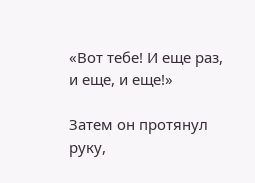«Вот тебе! И еще раз, и еще, и еще!»

Затем он протянул руку,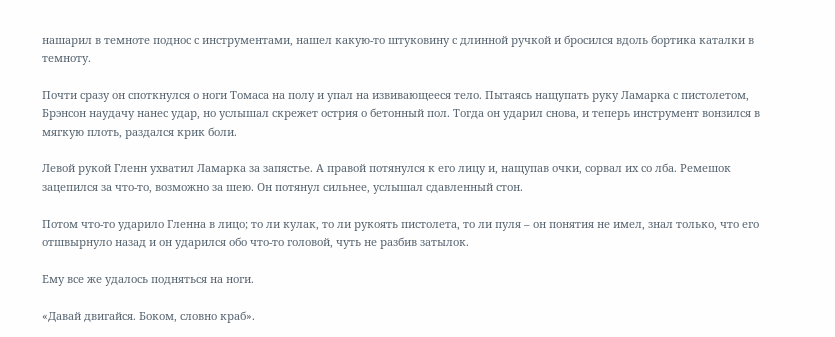нашарил в темноте поднос с инструментами, нашел какую-то штуковину с длинной ручкой и бросился вдоль бортика каталки в темноту.

Почти сразу он споткнулся о ноги Томаса на полу и упал на извивающееся тело. Пытаясь нащупать руку Ламарка с пистолетом, Брэнсон наудачу нанес удар, но услышал скрежет острия о бетонный пол. Тогда он ударил снова, и теперь инструмент вонзился в мягкую плоть, раздался крик боли.

Левой рукой Гленн ухватил Ламарка за запястье. А правой потянулся к его лицу и, нащупав очки, сорвал их со лба. Ремешок зацепился за что-то, возможно за шею. Он потянул сильнее, услышал сдавленный стон.

Потом что-то ударило Гленна в лицо; то ли кулак, то ли рукоять пистолета, то ли пуля – он понятия не имел, знал только, что его отшвырнуло назад и он ударился обо что-то головой, чуть не разбив затылок.

Ему все же удалось подняться на ноги.

«Давай двигайся. Боком, словно краб».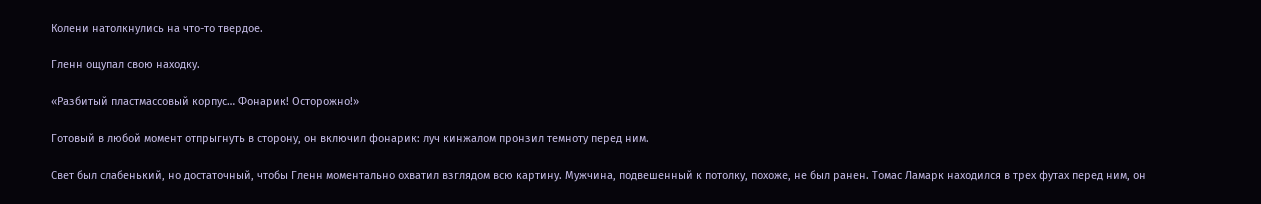Колени натолкнулись на что-то твердое.

Гленн ощупал свою находку.

«Разбитый пластмассовый корпус… Фонарик! Осторожно!»

Готовый в любой момент отпрыгнуть в сторону, он включил фонарик: луч кинжалом пронзил темноту перед ним.

Свет был слабенький, но достаточный, чтобы Гленн моментально охватил взглядом всю картину. Мужчина, подвешенный к потолку, похоже, не был ранен. Томас Ламарк находился в трех футах перед ним, он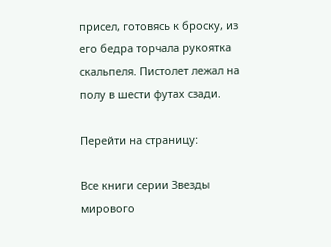присел, готовясь к броску, из его бедра торчала рукоятка скальпеля. Пистолет лежал на полу в шести футах сзади.

Перейти на страницу:

Все книги серии Звезды мирового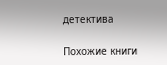детектива

Похожие книги